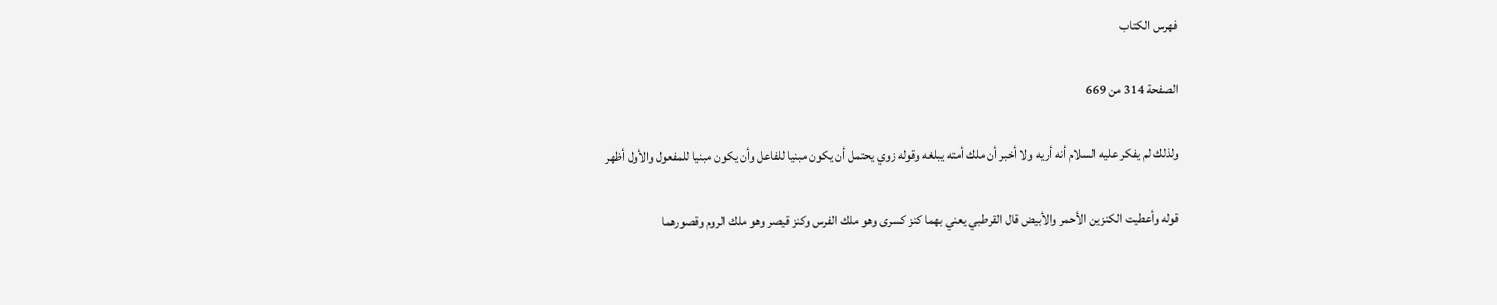فهرس الكتاب

الصفحة 314 من 669

ولذلك لم يفكر عليه السلام أنه أريه ولا أخبر أن ملك أمته يبلغه وقوله زوي يحتمل أن يكون مبنيا للفاعل وأن يكون مبنيا للمفعول والأول أظهر

قوله وأعطيت الكنزين الأحمر والأبيض قال القرطبي يعني بهما كنز كسرى وهو ملك الفرس وكنز قيصر وهو ملك الروم وقصورهما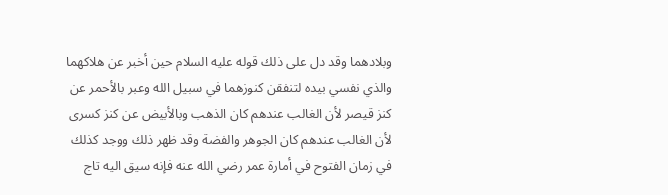وبلادهما وقد دل على ذلك قوله عليه السلام حين أخبر عن هلاكهما والذي نفسي بيده لتنفقن كنوزهما في سبيل الله وعبر بالأحمر عن كنز قيصر لأن الغالب عندهم كان الذهب وبالأبيض عن كنز كسرى لأن الغالب عندهم كان الجوهر والفضة وقد ظهر ذلك ووجد كذلك في زمان الفتوح في أمارة عمر رضي الله عنه فإنه سيق اليه تاج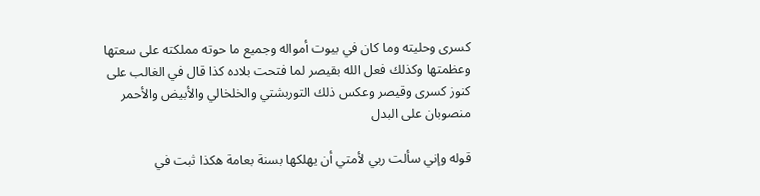كسرى وحليته وما كان في بيوت أمواله وجميع ما حوته مملكته على سعتها وعظمتها وكذلك فعل الله بقيصر لما فتحت بلاده كذا قال في الغالب على كنوز كسرى وقيصر وعكس ذلك التوربشتي والخلخالي والأبيض والأحمر منصوبان على البدل

قوله وإني سألت ربي لأمتي أن يهلكها بسنة بعامة هكذا ثبت في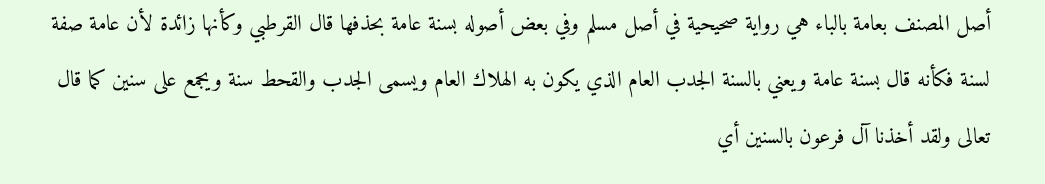أصل المصنف بعامة بالباء هي رواية صحيحية في أصل مسلم وفي بعض أصوله بسنة عامة بحذفها قال القرطبي وكأنها زائدة لأن عامة صفة لسنة فكأنه قال بسنة عامة ويعني بالسنة الجدب العام الذي يكون به الهلاك العام ويسمى الجدب والقحط سنة ويجمع على سنين كما قال تعالى ولقد أخذنا آل فرعون بالسنين أي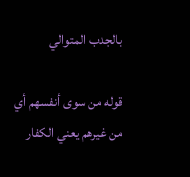بالجدب المتوالي

قوله من سوى أنفسهم أي من غيرهم يعني الكفار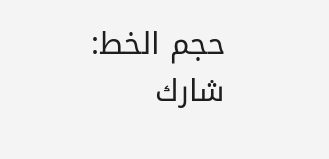حجم الخط:
شارك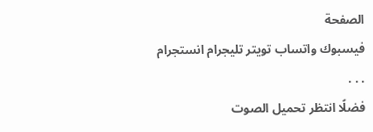الصفحة
فيسبوك واتساب تويتر تليجرام انستجرام
. . .
فضلًا انتظر تحميل الصوت